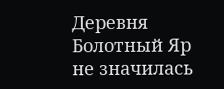Деревня Болотный Яр не значилась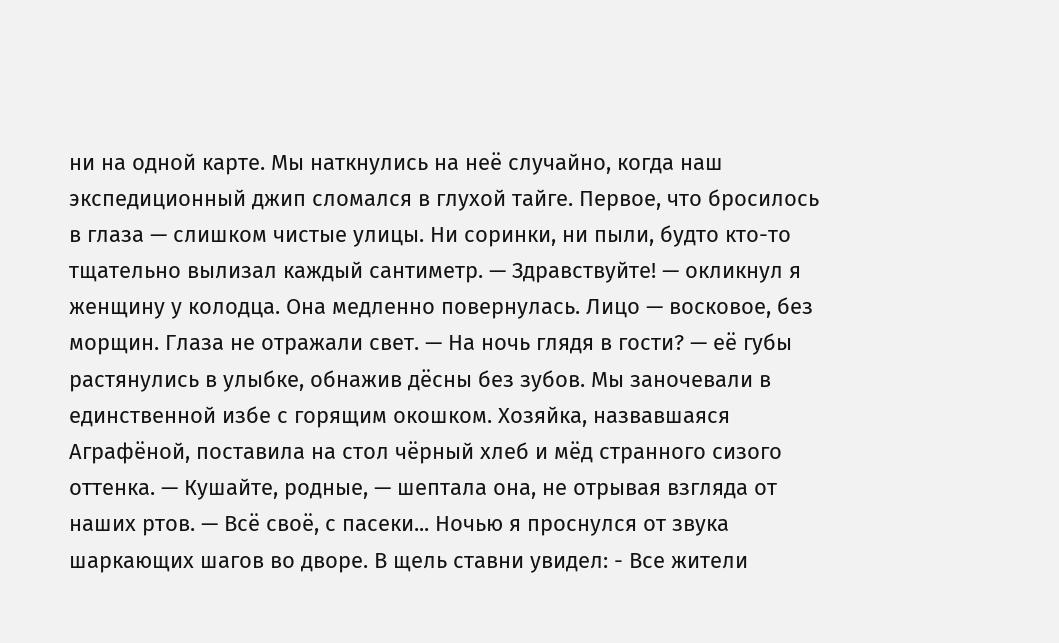ни на одной карте. Мы наткнулись на неё случайно, когда наш экспедиционный джип сломался в глухой тайге. Первое, что бросилось в глаза — слишком чистые улицы. Ни соринки, ни пыли, будто кто-то тщательно вылизал каждый сантиметр. — Здравствуйте! — окликнул я женщину у колодца. Она медленно повернулась. Лицо — восковое, без морщин. Глаза не отражали свет. — На ночь глядя в гости? — её губы растянулись в улыбке, обнажив дёсны без зубов. Мы заночевали в единственной избе с горящим окошком. Хозяйка, назвавшаяся Аграфёной, поставила на стол чёрный хлеб и мёд странного сизого оттенка. — Кушайте, родные, — шептала она, не отрывая взгляда от наших ртов. — Всё своё, с пасеки... Ночью я проснулся от звука шаркающих шагов во дворе. В щель ставни увидел: - Все жители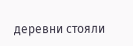деревни стояли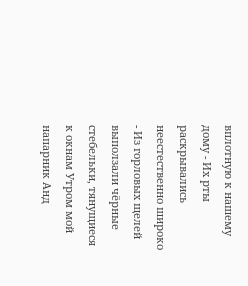вплотную к нашему дому - Их рты раскрывались неестественно широко - Из горловых щелей выползали чёрные стебельки, тянущиеся к окнам Утром мой напарник Анд